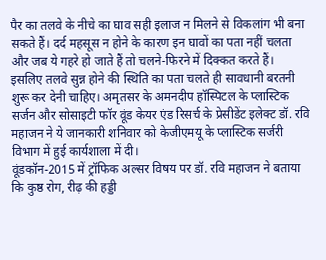पैर का तलवे के नीचे का घाव सही इलाज न मिलने से विकलांग भी बना सकते हैं। दर्द महसूस न होने के कारण इन घावों का पता नहीं चलता और जब ये गहरे हो जाते हैं तो चलने-फिरने में दिक्कत करते हैं।
इसलिए तलवे सुन्न होने की स्थिति का पता चलते ही सावधानी बरतनी शुरू कर देनी चाहिए। अमृतसर के अमनदीप हॉस्पिटल के प्लास्टिक सर्जन और सोसाइटी फॉर वूंड केयर एंड रिसर्च के प्रेसीडेंट इलेक्ट डॉ. रवि महाजन ने ये जानकारी शनिवार को केजीएमयू के प्लास्टिक सर्जरी विभाग में हुई कार्यशाला में दी।
वूंडकॉन-2015 में ट्रॉफिक अल्सर विषय पर डॉ. रवि महाजन ने बताया कि कुष्ठ रोग, रीढ़ की हड्डी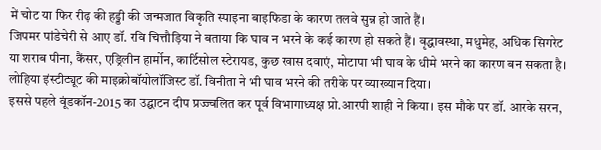में चोट या फिर रीढ़ की हड्डी की जन्मजात विकृति स्पाइना बाइफिडा के कारण तलवे सुन्न हो जाते हैं।
जिपमर पांडेचेरी से आए डॉ. रवि चित्तौड़िया ने बताया कि घाव न भरने के कई कारण हो सकते हैं। वृद्धावस्था, मधुमेह, अधिक सिगरेट या शराब पीना, कैंसर, एड्रिलीन हार्मोन, कार्टिसोल स्टेरायड, कुछ खास दवाएं, मोटापा भी घाव के धीमे भरने का कारण बन सकता है।
लोहिया इंस्टीट्यूट की माइक्रोबॉयोलॉजिस्ट डॉ. विनीता ने भी घाव भरने की तरीके पर व्याख्यान दिया।
इससे पहले वूंडकॉन-2015 का उद्घाटन दीप प्रज्ज्वलित कर पूर्व विभागाध्यक्ष प्रो.आरपी शाही ने किया। इस मौके पर डॉ. आरके सरन,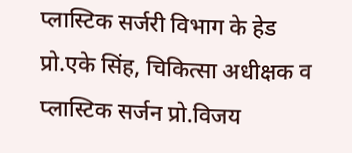प्लास्टिक सर्जरी विभाग के हेड प्रो.एके सिंह, चिकित्सा अधीक्षक व प्लास्टिक सर्जन प्रो.विजय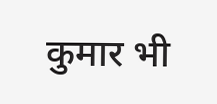कुमार भी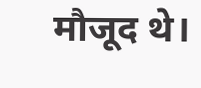मौजूद थे।